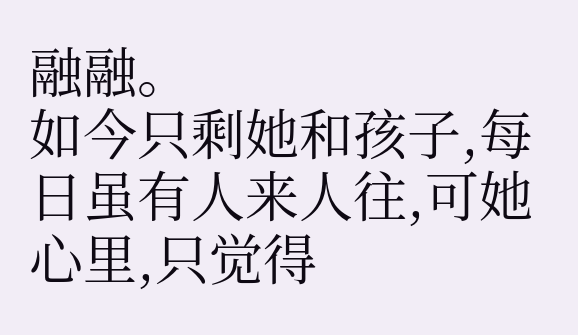融融。
如今只剩她和孩子,每日虽有人来人往,可她心里,只觉得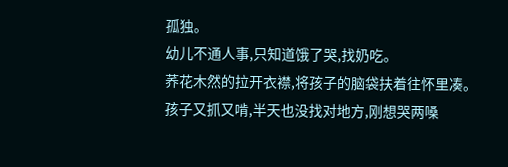孤独。
幼儿不通人事,只知道饿了哭,找奶吃。
荞花木然的拉开衣襟,将孩子的脑袋扶着往怀里凑。
孩子又抓又啃,半天也没找对地方,刚想哭两嗓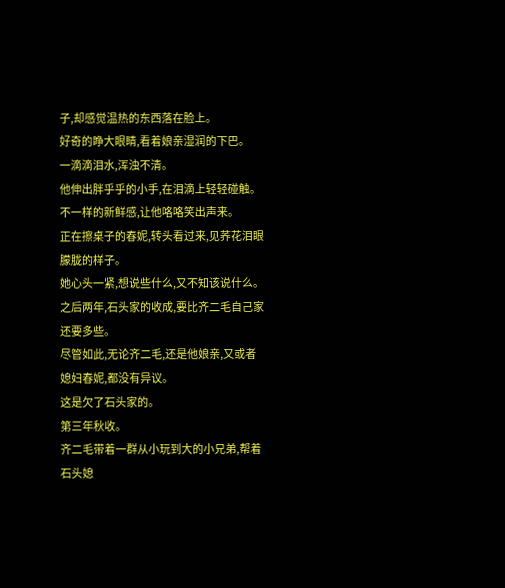子,却感觉温热的东西落在脸上。
好奇的睁大眼睛,看着娘亲湿润的下巴。
一滴滴泪水,浑浊不清。
他伸出胖乎乎的小手,在泪滴上轻轻碰触。
不一样的新鲜感,让他咯咯笑出声来。
正在擦桌子的春妮,转头看过来,见荞花泪眼朦胧的样子。
她心头一紧,想说些什么,又不知该说什么。
之后两年,石头家的收成,要比齐二毛自己家还要多些。
尽管如此,无论齐二毛,还是他娘亲,又或者媳妇春妮,都没有异议。
这是欠了石头家的。
第三年秋收。
齐二毛带着一群从小玩到大的小兄弟,帮着石头媳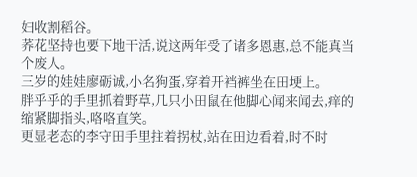妇收割稻谷。
荞花坚持也要下地干活,说这两年受了诸多恩惠,总不能真当个废人。
三岁的娃娃廖砺诚,小名狗蛋,穿着开裆裤坐在田埂上。
胖乎乎的手里抓着野草,几只小田鼠在他脚心闻来闻去,痒的缩紧脚指头,咯咯直笑。
更显老态的李守田手里拄着拐杖,站在田边看着,时不时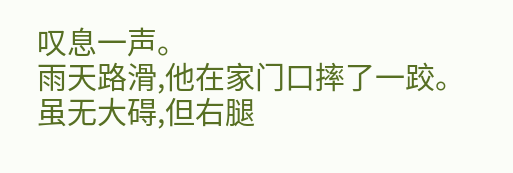叹息一声。
雨天路滑,他在家门口摔了一跤。
虽无大碍,但右腿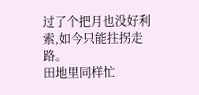过了个把月也没好利索,如今只能拄拐走路。
田地里同样忙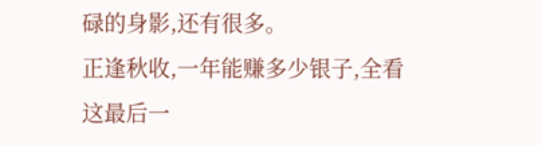碌的身影,还有很多。
正逢秋收,一年能赚多少银子,全看这最后一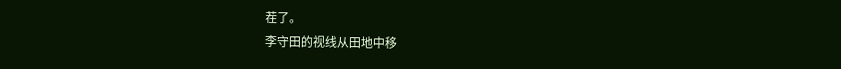茬了。
李守田的视线从田地中移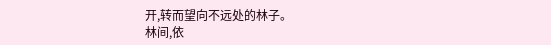开,转而望向不远处的林子。
林间,依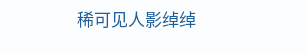稀可见人影绰绰